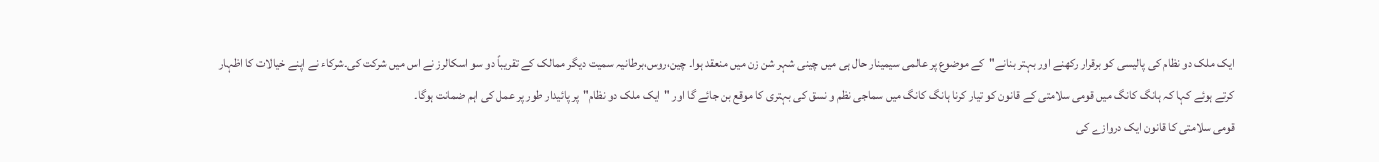ایک ملک دو نظام کی پالیسی کو برقرار رکھنے اور بہتر بنانے"کے موضوع پر عالمی سیمینار حال ہی میں چینی شہر شن زن میں منعقد ہوا۔ چین،روس،برطانیہ سمیت دیگر ممالک کے تقریباً دو سو اسکالرز نے اس میں شرکت کی۔شرکاء نے اپنے خیالات کا اظہار کرتے ہوئے کہا کہ ہانگ کانگ میں قومی سلامتی کے قانون کو تیار کرنا ہانگ کانگ میں سماجی نظم و نسق کی بہتری کا موقع بن جائے گا اور "ایک ملک دو نظام"پر پائیدار طور پر عمل کی اہم ضمانت ہوگا۔
قومی سلامتی کا قانون ایک دروازے کی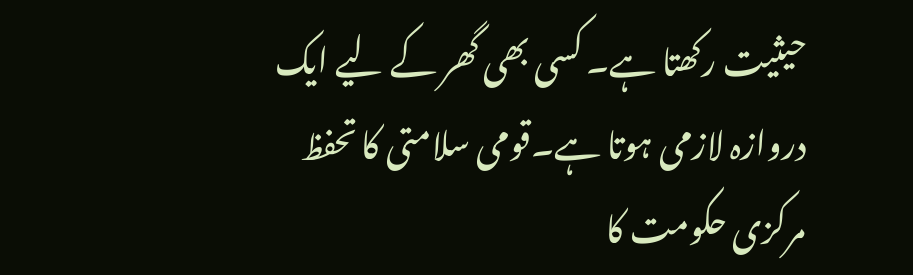حیثیت رکھتا ہے۔ کسی بھی گھر کے لیے ایک دروازہ لازمی ہوتا ہے۔قومی سلامتی کا تحفظ مرکزی حکومت کا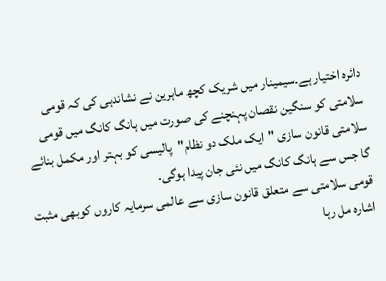دائرہ اختیار ہے۔سیمینار میں شریک کچھ ماہرین نے نشاندہی کی کہ قومی سلامتی کو سنگین نقصان پہنچنے کی صورت میں ہانگ کانگ میں قومی سلامتی قانون سازی "ایک ملک دو نظام"پالیسی کو بہتر اور مکمل بنائے گا جس سے ہانگ کانگ میں نئی جان پیدا ہوگی۔
قومی سلامتی سے متعلق قانون سازی سے عالمی سرمایہ کاروں کوبھی مثبت اشارہ مل رہا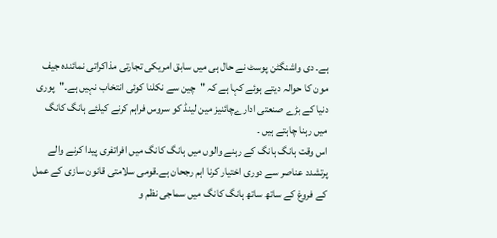ہے۔ دی واشنگٹن پوسٹ نے حال ہی میں سابق امریکی تجارتی مذاکراتی نمائندہ جیف مون کا حوالہ دیتے ہوئے کہا ہے کہ "چین سے نکلنا کوئی انتخاب نہیں ہے۔"پوری دنیا کے بڑے صنعتی ادارےچائنیز مین لینڈ کو سروس فراہم کرنے کیلئے ہانگ کانگ میں رہنا چاہتے ہیں ۔
اس وقت ہانگ ہانگ کے رہنے والوں میں ہانگ کانگ میں افراتفری پیدا کرنے والے پرتشدد عناصر سے دوری اختیار کرنا اہم رجحان ہے۔قومی سلامتی قانون سازی کے عمل کے فروغ کے ساتھ ساتھ ہانگ کانگ میں سماجی نظم و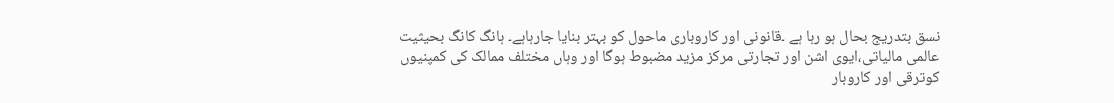نسق بتدریج بحال ہو رہا ہے ۔قانونی اور کاروباری ماحول کو بہتر بنایا جارہاہے۔ ہانگ کانگ بحیثیت عالمی مالیاتی،ایوی اشن اور تجارتی مرکز مزید مضبوط ہوگا اور وہاں مختلف ممالک کی کمپنیوں کوترقی اور کاروبار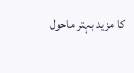کا مزید بہتر ماحول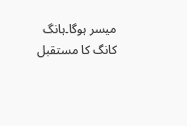میسر ہوگا۔ہانگ کانگ کا مستقبل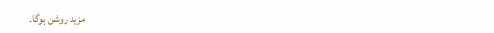مزید روشن ہوگا۔